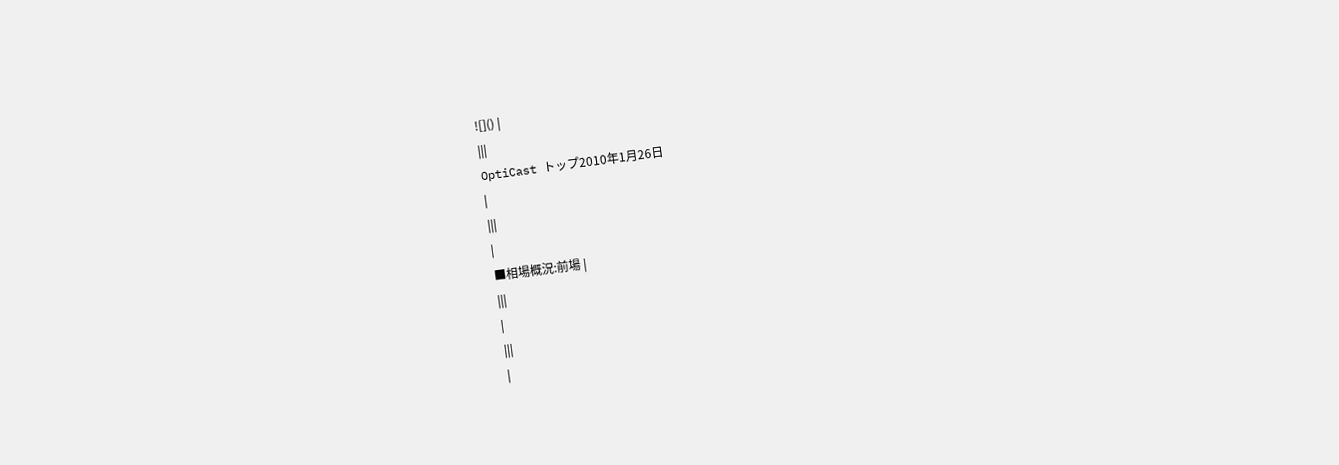![]() |
|||
OptiCast トップ2010年1月26日
|
|||
|
■相場概況:前場 |
|||
|
|||
|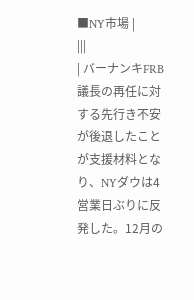■NY市場 |
|||
| バーナンキFRB議長の再任に対する先行き不安が後退したことが支援材料となり、NYダウは4営業日ぶりに反発した。12月の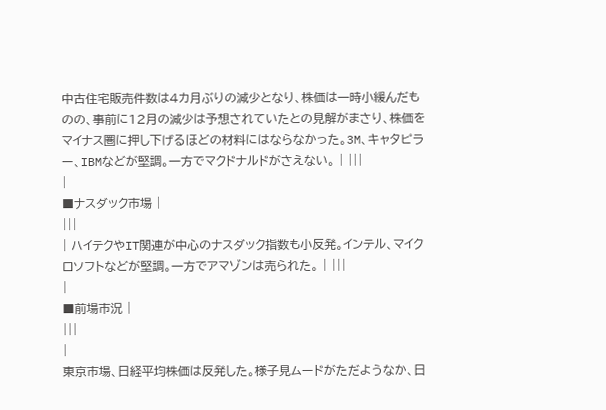中古住宅販売件数は4カ月ぶりの減少となり、株価は一時小緩んだものの、事前に12月の減少は予想されていたとの見解がまさり、株価をマイナス圏に押し下げるほどの材料にはならなかった。3M、キャタピラー、IBMなどが堅調。一方でマクドナルドがさえない。 | |||
|
■ナスダック市場 |
|||
| ハイテクやIT関連が中心のナスダック指数も小反発。インテル、マイクロソフトなどが堅調。一方でアマゾンは売られた。 | |||
|
■前場市況 |
|||
|
東京市場、日経平均株価は反発した。様子見ムードがただようなか、日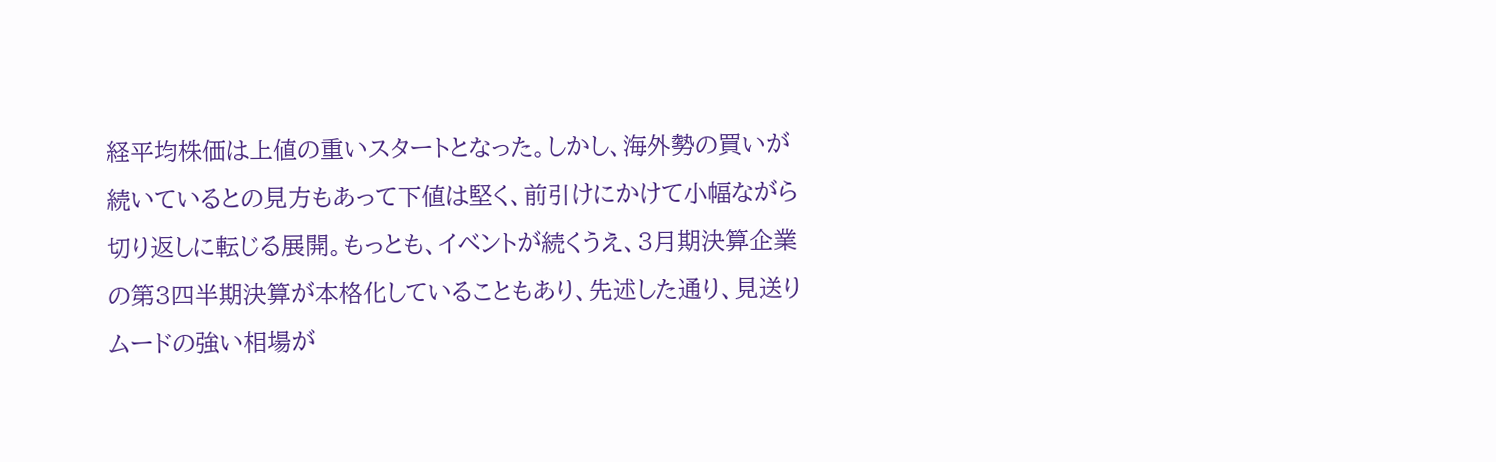経平均株価は上値の重いスタートとなった。しかし、海外勢の買いが続いているとの見方もあって下値は堅く、前引けにかけて小幅ながら切り返しに転じる展開。もっとも、イベントが続くうえ、3月期決算企業の第3四半期決算が本格化していることもあり、先述した通り、見送りムードの強い相場が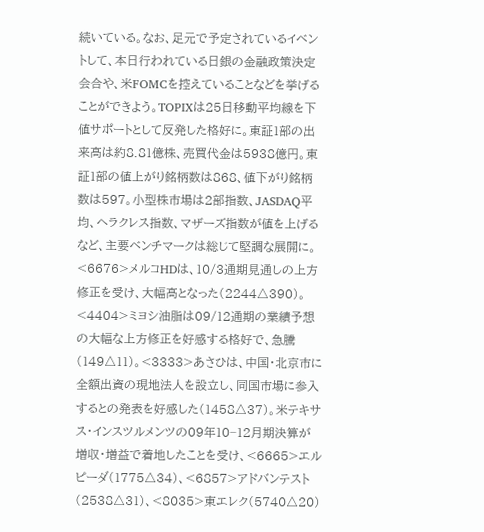続いている。なお、足元で予定されているイベントして、本日行われている日銀の金融政策決定会合や、米FOMCを控えていることなどを挙げることができよう。TOPIXは25日移動平均線を下値サポートとして反発した格好に。東証1部の出来高は約8.81億株、売買代金は5938億円。東証1部の値上がり銘柄数は868、値下がり銘柄数は597。小型株市場は2部指数、JASDAQ平均、ヘラクレス指数、マザーズ指数が値を上げるなど、主要ベンチマークは総じて堅調な展開に。 <6676>メルコHDは、10/3通期見通しの上方修正を受け、大幅高となった(2244△390)。<4404>ミヨシ油脂は09/12通期の業績予想の大幅な上方修正を好感する格好で、急騰(149△11)。<3333>あさひは、中国・北京市に全額出資の現地法人を設立し、同国市場に参入するとの発表を好感した(1458△37)。米テキサス・インスツルメンツの09年10−12月期決算が増収・増益で着地したことを受け、<6665>エルピーダ(1775△34)、<6857>アドバンテスト(2538△31)、<8035>東エレク(5740△20)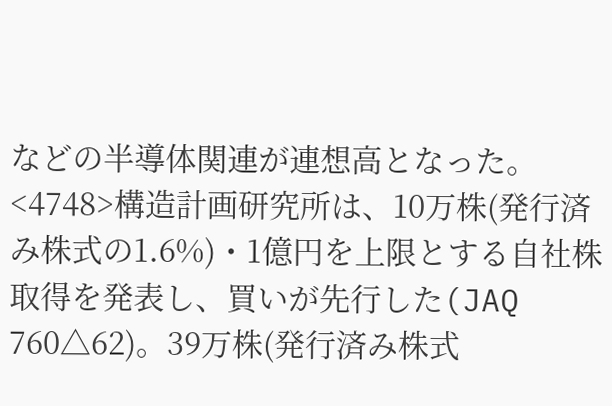などの半導体関連が連想高となった。 <4748>構造計画研究所は、10万株(発行済み株式の1.6%)・1億円を上限とする自社株取得を発表し、買いが先行した(JAQ 760△62)。39万株(発行済み株式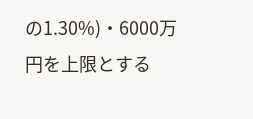の1.30%)・6000万円を上限とする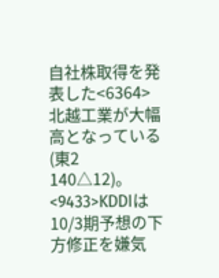自社株取得を発表した<6364>北越工業が大幅高となっている(東2 140△12)。 <9433>KDDIは10/3期予想の下方修正を嫌気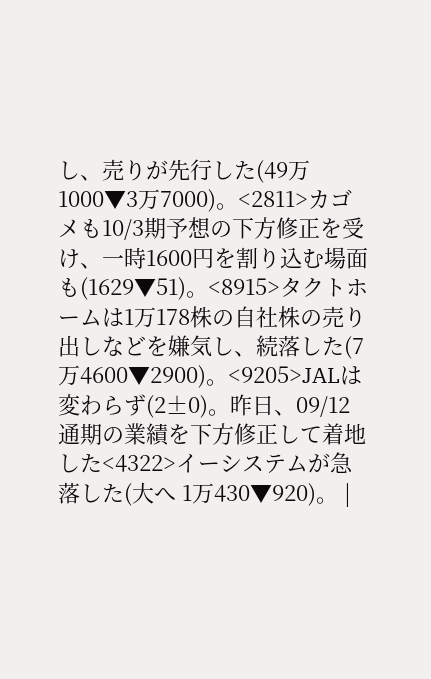し、売りが先行した(49万1000▼3万7000)。<2811>カゴメも10/3期予想の下方修正を受け、一時1600円を割り込む場面も(1629▼51)。<8915>タクトホームは1万178株の自社株の売り出しなどを嫌気し、続落した(7万4600▼2900)。<9205>JALは変わらず(2±0)。昨日、09/12通期の業績を下方修正して着地した<4322>イーシステムが急落した(大へ 1万430▼920)。 |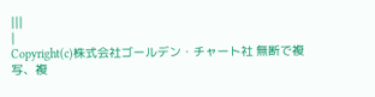|||
|
Copyright(c)株式会社ゴールデン・チャート社 無断で複写、複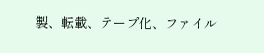製、転載、テープ化、ファイル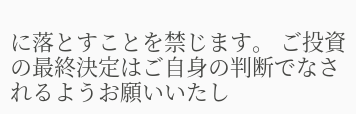に落とすことを禁じます。 ご投資の最終決定はご自身の判断でなされるようお願いいたし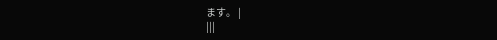ます。 |
|||